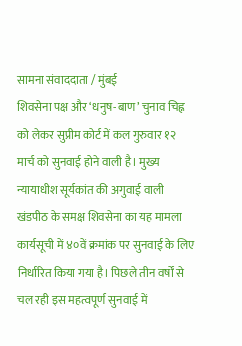सामना संवाददाता / मुंबई
शिवसेना पक्ष और ‘धनुष-बाण’ चुनाव चिह्न को लेकर सुप्रीम कोर्ट में कल गुरुवार १२ मार्च को सुनवाई होने वाली है। मुख्य न्यायाधीश सूर्यकांत की अगुवाई वाली खंडपीठ के समक्ष शिवसेना का यह मामला कार्यसूची में ४०वें क्रमांक पर सुनवाई के लिए निर्धारित किया गया है। पिछले तीन वर्षों से चल रही इस महत्वपूर्ण सुनवाई में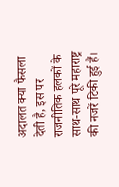अदालत क्या फैसला देती है, इस पर राजनीतिक हलकों के साथ-साथ पूरे महाराष्ट्र की नजरें टिकी हुई हैं।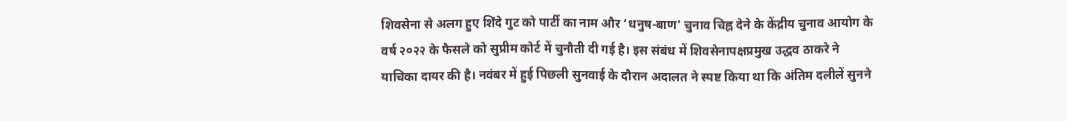शिवसेना से अलग हुए शिंदे गुट को पार्टी का नाम और ‘धनुष-बाण’ चुनाव चिह्न देने के केंद्रीय चुनाव आयोग के वर्ष २०२२ के फैसले को सुप्रीम कोर्ट में चुनौती दी गई है। इस संबंध में शिवसेनापक्षप्रमुख उद्धव ठाकरे ने याचिका दायर की है। नवंबर में हुई पिछली सुनवाई के दौरान अदालत ने स्पष्ट किया था कि अंतिम दलीलें सुनने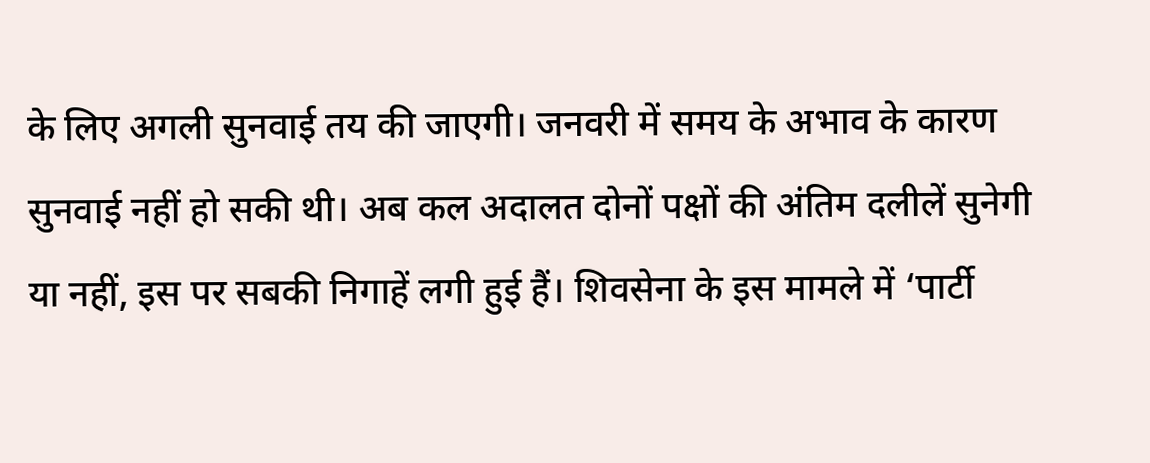के लिए अगली सुनवाई तय की जाएगी। जनवरी में समय के अभाव के कारण सुनवाई नहीं हो सकी थी। अब कल अदालत दोनों पक्षों की अंतिम दलीलें सुनेगी या नहीं, इस पर सबकी निगाहें लगी हुई हैं। शिवसेना के इस मामले में ‘पार्टी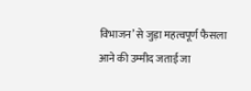विभाजन’ से जुड़ा महत्वपूर्ण फैसला आने की उम्मीद जताई जा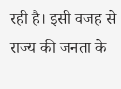रही है। इसी वजह से राज्य की जनता के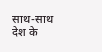साथ-साथ देश के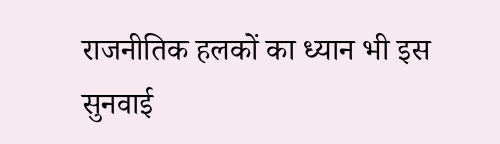राजनीतिक हलकों का ध्यान भी इस सुनवाई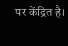पर केंद्रित है।